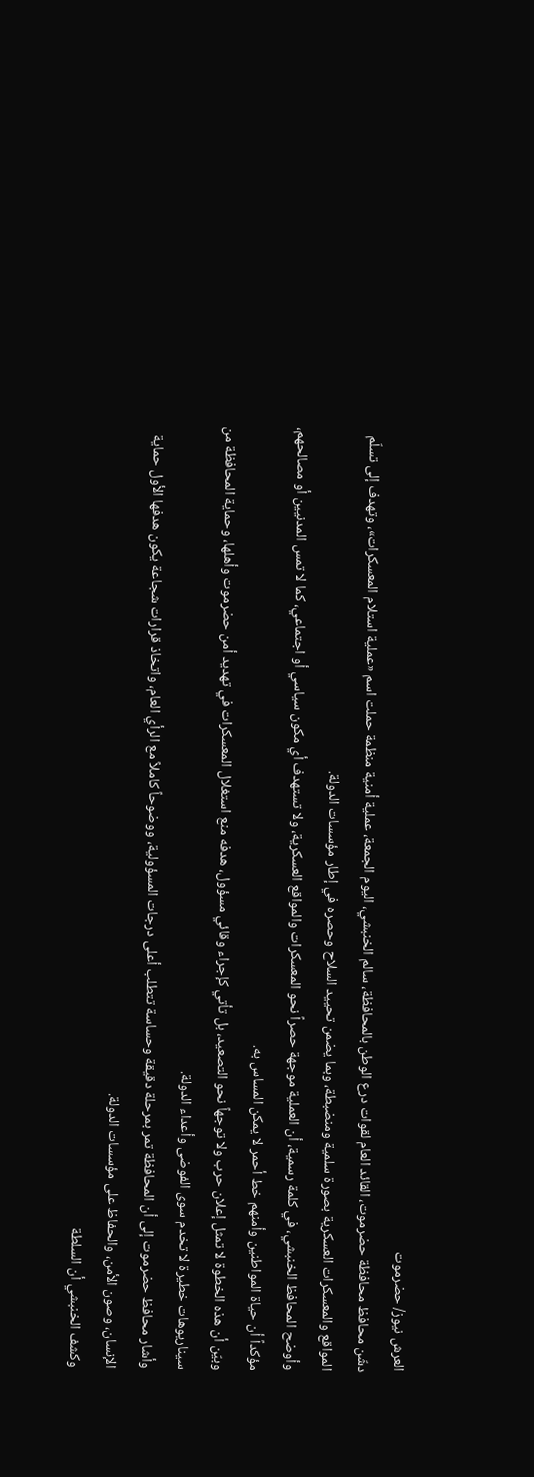العرش نيوز/ حضرموت
دشّن محافظ محافظة حضرموت، القائد العام لقوات درع الوطن بالمحافظة، سالم الخنبشي، اليوم الجمعة، عملية أمنية منظمة حملت اسم «عملية استلام المعسكرات»، وتهدف إلى تسلّم المواقع والمعسكرات العسكرية بصورة سلمية ومنضبطة، وبما يضمن تحييد السلاح وحصره في إطار مؤسسات الدولة.
وأوضح المحافظ الخنبشي، في كلمة رسمية، أن العملية موجهة حصراً نحو المعسكرات والمواقع العسكرية، ولا تستهدف أي مكون سياسي أو اجتماعي، كما لا تمس المدنيين أو مصالحهم، مؤكداً أن حياة المواطنين وأمنهم خط أحمر لا يمكن المساس به.
وبيّن أن هذه الخطوة لا تمثل إعلان حرب ولا توجهاً نحو التصعيد، بل تأتي كإجراء وقائي مسؤول، هدفه منع استغلال المعسكرات في تهديد أمن حضرموت وأهلها، وحماية المحافظة من سيناريوهات خطيرة لا تخدم سوى الفوضى وأعداء الدولة.
وأشار محافظ حضرموت إلى أن المحافظة تمر بمرحلة دقيقة وحساسة تتطلب أعلى درجات المسؤولية، ووضوحاً كاملاً مع الرأي العام، واتخاذ قرارات شجاعة يكون هدفها الأول حماية الإنسان، وصون الأمن، والحفاظ على مؤسسات الدولة.
وكشف الخنبشي أن السلطة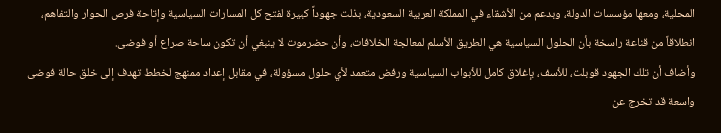المحلية، ومعها مؤسسات الدولة، وبدعم من الأشقاء في المملكة العربية السعودية، بذلت جهوداً كبيرة لفتح كل المسارات السياسية وإتاحة فرص الحوار والتفاهم، انطلاقاً من قناعة راسخة بأن الحلول السياسية هي الطريق الأسلم لمعالجة الخلافات، وأن حضرموت لا ينبغي أن تكون ساحة صراع أو فوضى.
وأضاف أن تلك الجهود قوبلت، للأسف، بإغلاق كامل للأبواب السياسية ورفض متعمد لأي حلول مسؤولة، في مقابل إعداد ممنهج لخطط تهدف إلى خلق حالة فوضى واسعة قد تخرج عن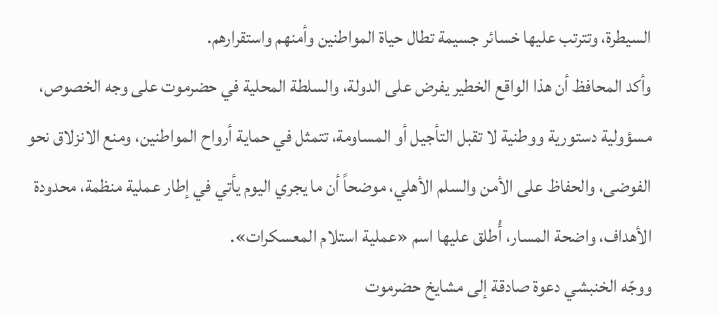السيطرة، وتترتب عليها خسائر جسيمة تطال حياة المواطنين وأمنهم واستقرارهم.
وأكد المحافظ أن هذا الواقع الخطير يفرض على الدولة، والسلطة المحلية في حضرموت على وجه الخصوص، مسؤولية دستورية ووطنية لا تقبل التأجيل أو المساومة، تتمثل في حماية أرواح المواطنين، ومنع الانزلاق نحو الفوضى، والحفاظ على الأمن والسلم الأهلي، موضحاً أن ما يجري اليوم يأتي في إطار عملية منظمة، محدودة الأهداف، واضحة المسار، أُطلق عليها اسم «عملية استلام المعسكرات».
ووجّه الخنبشي دعوة صادقة إلى مشايخ حضرموت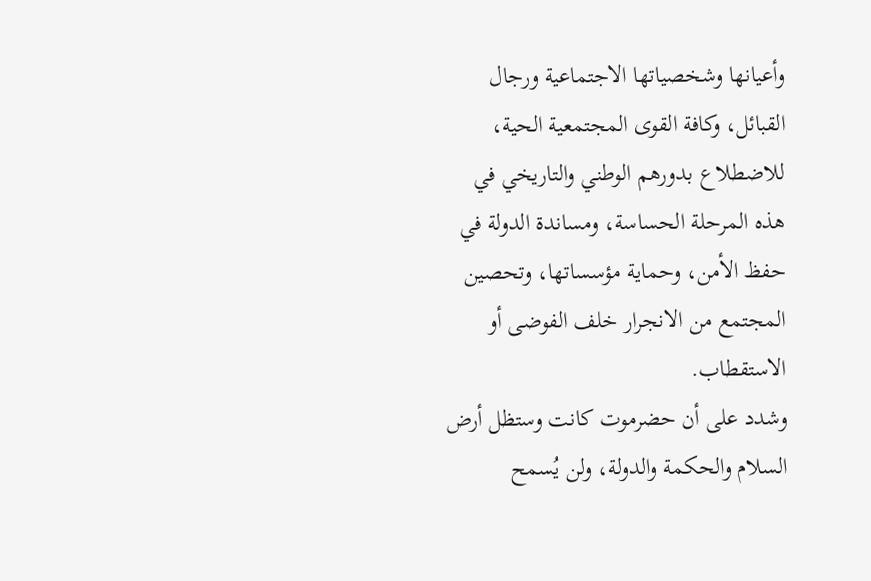وأعيانها وشخصياتها الاجتماعية ورجال القبائل، وكافة القوى المجتمعية الحية، للاضطلاع بدورهم الوطني والتاريخي في هذه المرحلة الحساسة، ومساندة الدولة في حفظ الأمن، وحماية مؤسساتها، وتحصين المجتمع من الانجرار خلف الفوضى أو الاستقطاب.
وشدد على أن حضرموت كانت وستظل أرض السلام والحكمة والدولة، ولن يُسمح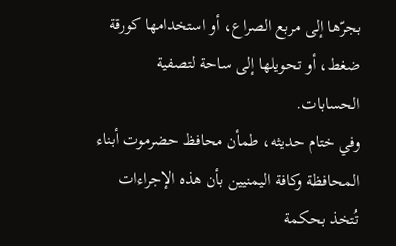بجرّها إلى مربع الصراع، أو استخدامها كورقة ضغط، أو تحويلها إلى ساحة لتصفية الحسابات.
وفي ختام حديثه، طمأن محافظ حضرموت أبناء المحافظة وكافة اليمنيين بأن هذه الإجراءات تُتخذ بحكمة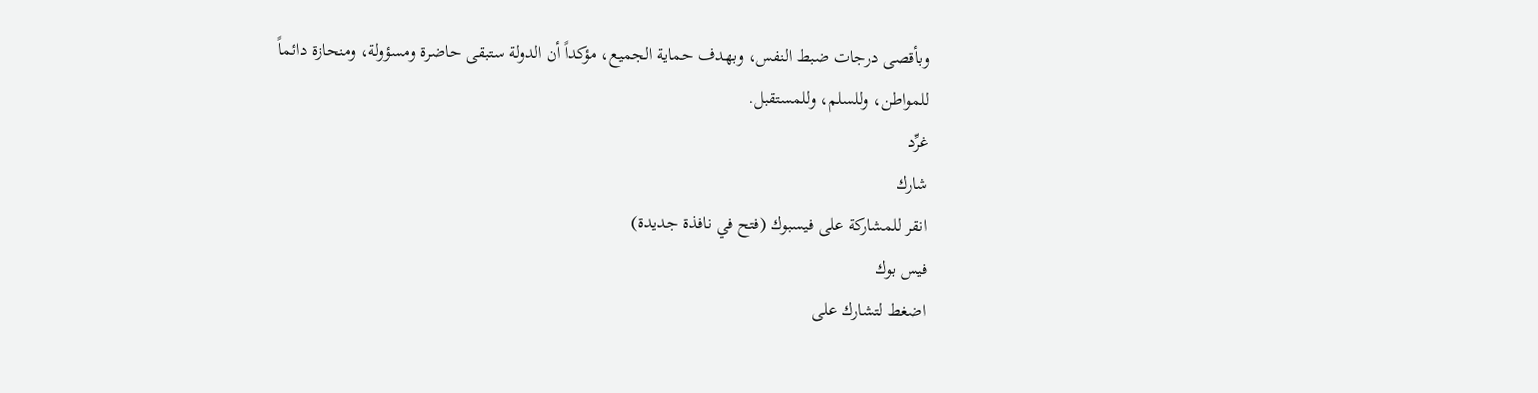وبأقصى درجات ضبط النفس، وبهدف حماية الجميع، مؤكداً أن الدولة ستبقى حاضرة ومسؤولة، ومنحازة دائماً للمواطن، وللسلم، وللمستقبل.
غرِّد
شارك
انقر للمشاركة على فيسبوك (فتح في نافذة جديدة)
فيس بوك
اضغط لتشارك على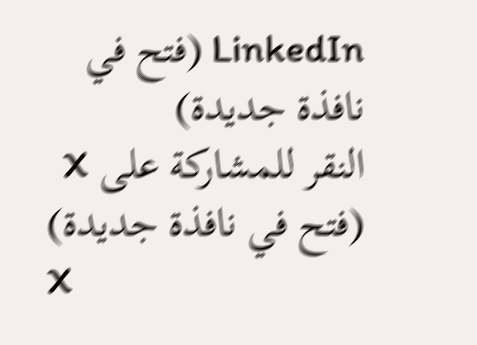LinkedIn (فتح في نافذة جديدة)
النقر للمشاركة على X (فتح في نافذة جديدة)
X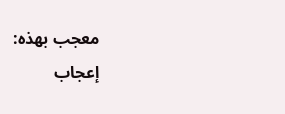معجب بهذه:
إعجاب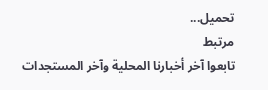تحميل...
مرتبط
تابعوا آخر أخبارنا المحلية وآخر المستجدات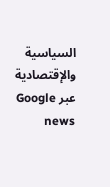السياسية والإقتصادية عبر Google news